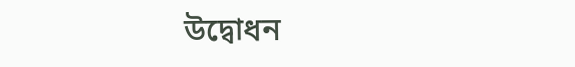উদ্বোধন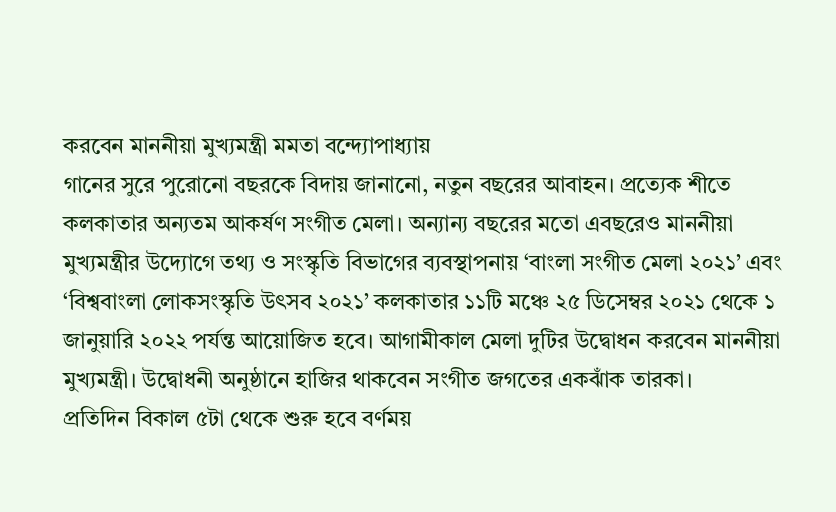করবেন মাননীয়া মুখ্যমন্ত্রী মমতা বন্দ্যোপাধ্যায়
গানের সুরে পুরোনো বছরকে বিদায় জানানো, নতুন বছরের আবাহন। প্রত্যেক শীতে কলকাতার অন্যতম আকর্ষণ সংগীত মেলা। অন্যান্য বছরের মতো এবছরেও মাননীয়া মুখ্যমন্ত্রীর উদ্যোগে তথ্য ও সংস্কৃতি বিভাগের ব্যবস্থাপনায় ‘বাংলা সংগীত মেলা ২০২১’ এবং ‘বিশ্ববাংলা লোকসংস্কৃতি উৎসব ২০২১’ কলকাতার ১১টি মঞ্চে ২৫ ডিসেম্বর ২০২১ থেকে ১ জানুয়ারি ২০২২ পর্যন্ত আয়োজিত হবে। আগামীকাল মেলা দুটির উদ্বোধন করবেন মাননীয়া মুখ্যমন্ত্রী। উদ্বোধনী অনুষ্ঠানে হাজির থাকবেন সংগীত জগতের একঝাঁক তারকা।
প্রতিদিন বিকাল ৫টা থেকে শুরু হবে বর্ণময়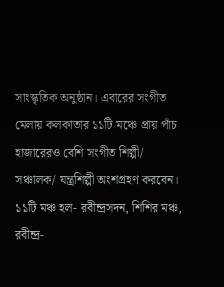সাংস্কৃতিক অনুষ্ঠান। এবারের সংগীত মেলায় কলকাতার ১১টি মঞ্চে প্রায় পাঁচ হাজারেরও বেশি সংগীত শিল্পী/ সঞ্চালক/ যন্ত্রশিল্পী অংশগ্রহণ করবেন। ১১টি মঞ্চ হল- রবীন্দ্রসদন, শিশির মঞ্চ, রবীন্দ্র-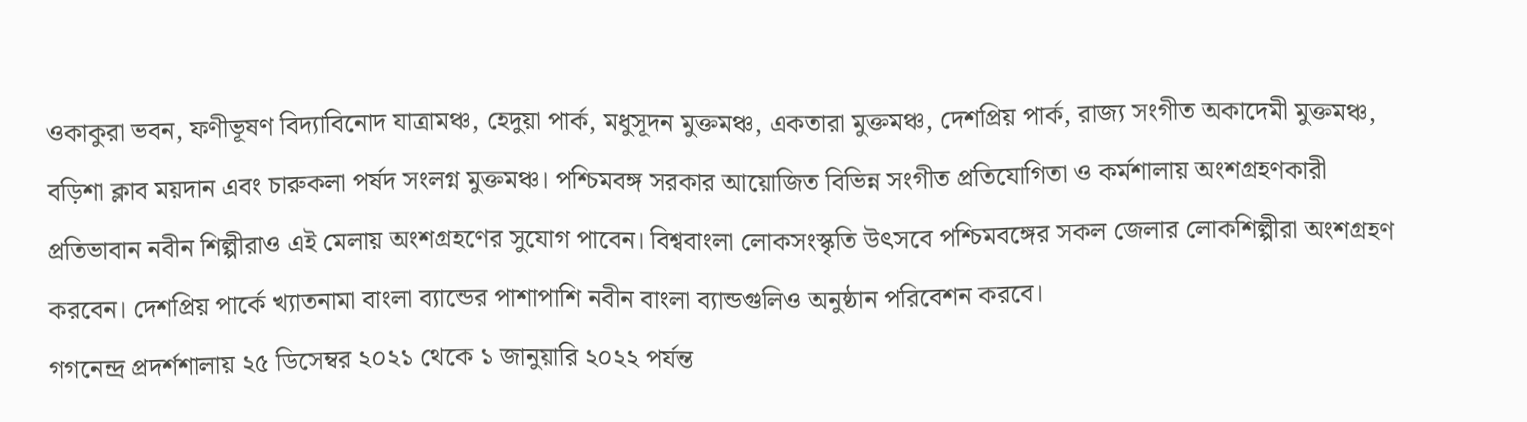ওকাকুরা ভবন, ফণীভূষণ বিদ্যাবিনোদ যাত্রামঞ্চ, হেদুয়া পার্ক, মধুসূদন মুক্তমঞ্চ, একতারা মুক্তমঞ্চ, দেশপ্রিয় পার্ক, রাজ্য সংগীত অকাদেমী মুক্তমঞ্চ, বড়িশা ক্লাব ময়দান এবং চারুকলা পর্ষদ সংলগ্ন মুক্তমঞ্চ। পশ্চিমবঙ্গ সরকার আয়োজিত বিভিন্ন সংগীত প্রতিযোগিতা ও কর্মশালায় অংশগ্রহণকারী প্রতিভাবান নবীন শিল্পীরাও এই মেলায় অংশগ্রহণের সুযোগ পাবেন। বিশ্ববাংলা লোকসংস্কৃতি উৎসবে পশ্চিমবঙ্গের সকল জেলার লোকশিল্পীরা অংশগ্রহণ করবেন। দেশপ্রিয় পার্কে খ্যাতনামা বাংলা ব্যান্ডের পাশাপাশি নবীন বাংলা ব্যান্ডগুলিও অনুষ্ঠান পরিবেশন করবে।
গগনেন্দ্র প্রদর্শশালায় ২৫ ডিসেম্বর ২০২১ থেকে ১ জানুয়ারি ২০২২ পর্যন্ত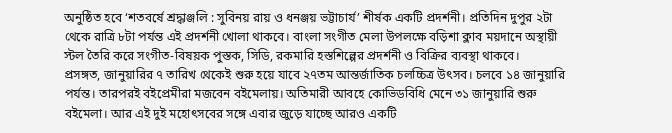অনুষ্ঠিত হবে ‘শতবর্ষে শ্রদ্ধাঞ্জলি : সুবিনয় রায় ও ধনঞ্জয় ভট্টাচার্য’ শীর্ষক একটি প্রদর্শনী। প্রতিদিন দুপুর ২টা থেকে রাত্রি ৮টা পর্যন্ত এই প্রদর্শনী খোলা থাকবে। বাংলা সংগীত মেলা উপলক্ষে বড়িশা ক্লাব ময়দানে অস্থায়ী স্টল তৈরি করে সংগীত-বিষয়ক পুস্তক, সিডি, রকমারি হস্তশিল্পের প্রদর্শনী ও বিক্রির ব্যবস্থা থাকবে।
প্রসঙ্গত, জানুয়ারির ৭ তারিখ থেকেই শুরু হয়ে যাবে ২৭তম আন্তর্জাতিক চলচ্চিত্র উৎসব। চলবে ১৪ জানুয়ারি পর্যন্ত। তারপরই বইপ্রেমীরা মজবেন বইমেলায়। অতিমারী আবহে কোভিডবিধি মেনে ৩১ জানুয়ারি শুরু বইমেলা। আর এই দুই মহোৎসবের সঙ্গে এবার জুড়ে যাচ্ছে আরও একটি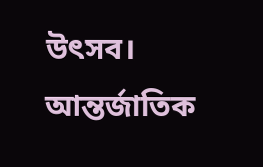উৎসব। আন্তর্জাতিক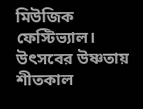মিউজিক ফেস্টিভ্যাল। উৎসবের উষ্ণতায় শীতকাল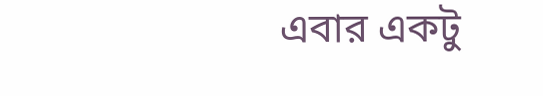এবার একটু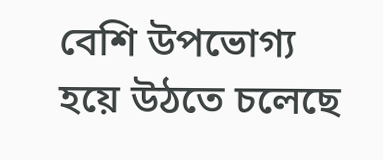বেশি উপভোগ্য হয়ে উঠতে চলেছে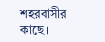শহরবাসীর কাছে।